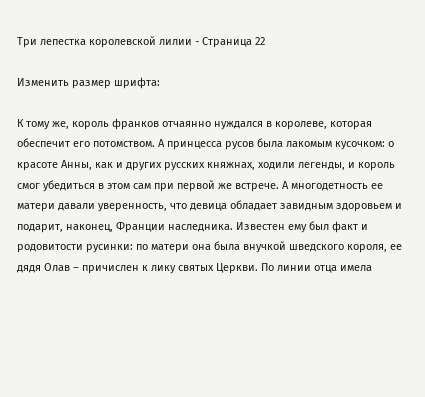Три лепестка королевской лилии - Страница 22

Изменить размер шрифта:

К тому же, король франков отчаянно нуждался в королеве, которая обеспечит его потомством. А принцесса русов была лакомым кусочком: о красоте Анны, как и других русских княжнах, ходили легенды, и король смог убедиться в этом сам при первой же встрече. А многодетность ее матери давали уверенность, что девица обладает завидным здоровьем и подарит, наконец, Франции наследника. Известен ему был факт и родовитости русинки: по матери она была внучкой шведского короля, ее дядя Олав – причислен к лику святых Церкви. По линии отца имела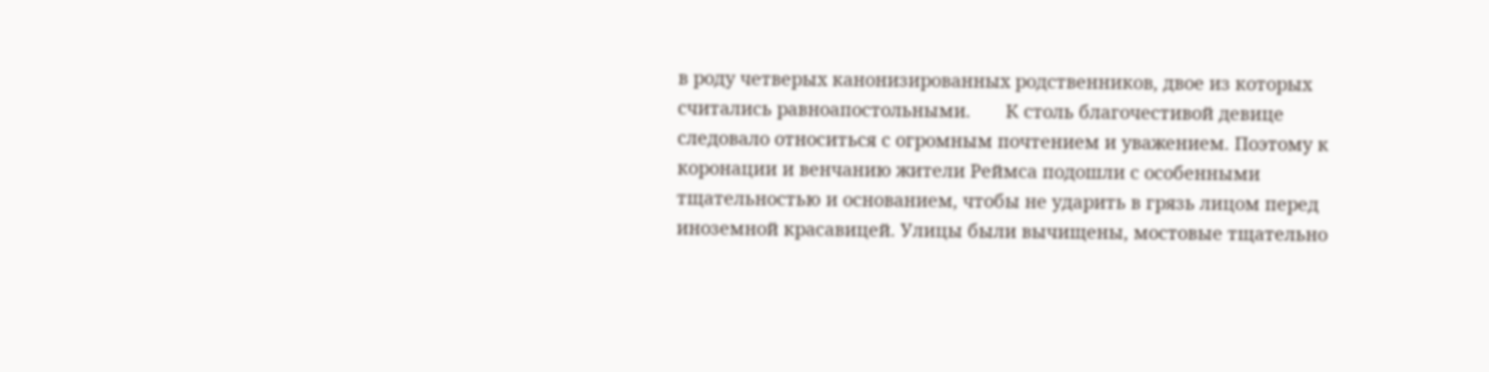в роду четверых канонизированных родственников, двое из которых считались равноапостольными.       К столь благочестивой девице следовало относиться с огромным почтением и уважением. Поэтому к коронации и венчанию жители Реймса подошли с особенными тщательностью и основанием, чтобы не ударить в грязь лицом перед иноземной красавицей. Улицы были вычищены, мостовые тщательно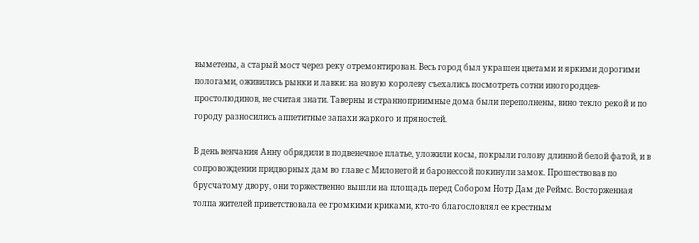выметены, а старый мост через реку отремонтирован. Весь город был украшен цветами и яркими дорогими пологами, оживились рынки и лавки: на новую королеву съехались посмотреть сотни иногородцев-простолюдинов, не считая знати. Таверны и странноприимные дома были переполнены, вино текло рекой и по городу разносились аппетитные запахи жаркого и пряностей.

В день венчания Анну обрядили в подвенечное платье, уложили косы, покрыли голову длинной белой фатой, и в сопровождении придворных дам во главе с Милонегой и баронессой покинули замок. Прошествовав по брусчатому двору, они торжественно вышли на площадь перед Собором Нотр Дам де Реймс. Восторженная толпа жителей приветствовала ее громкими криками, кто-то благословлял ее крестным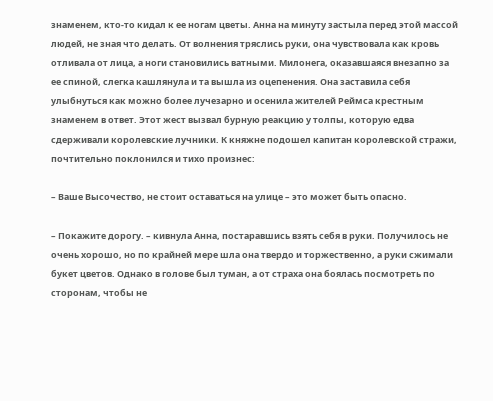знаменем, кто-то кидал к ее ногам цветы. Анна на минуту застыла перед этой массой людей, не зная что делать. От волнения тряслись руки, она чувствовала как кровь отливала от лица, а ноги становились ватными. Милонега, оказавшаяся внезапно за ее спиной, слегка кашлянула и та вышла из оцепенения. Она заставила себя улыбнуться как можно более лучезарно и осенила жителей Реймса крестным знаменем в ответ. Этот жест вызвал бурную реакцию у толпы, которую едва сдерживали королевские лучники. К княжне подошел капитан королевской стражи, почтительно поклонился и тихо произнес:

– Ваше Высочество, не стоит оставаться на улице – это может быть опасно.

– Покажите дорогу. – кивнула Анна, постаравшись взять себя в руки. Получилось не очень хорошо, но по крайней мере шла она твердо и торжественно, а руки сжимали букет цветов. Однако в голове был туман, а от страха она боялась посмотреть по сторонам, чтобы не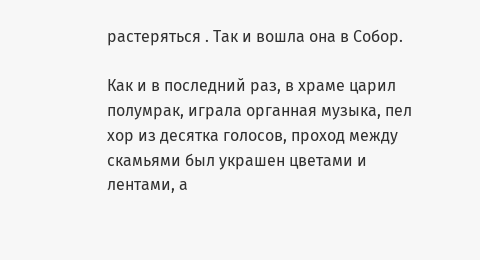растеряться . Так и вошла она в Собор.

Как и в последний раз, в храме царил полумрак, играла органная музыка, пел хор из десятка голосов, проход между скамьями был украшен цветами и лентами, а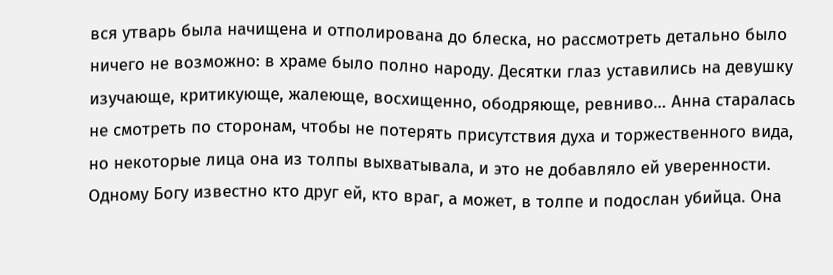вся утварь была начищена и отполирована до блеска, но рассмотреть детально было ничего не возможно: в храме было полно народу. Десятки глаз уставились на девушку изучающе, критикующе, жалеюще, восхищенно, ободряюще, ревниво… Анна старалась не смотреть по сторонам, чтобы не потерять присутствия духа и торжественного вида, но некоторые лица она из толпы выхватывала, и это не добавляло ей уверенности. Одному Богу известно кто друг ей, кто враг, а может, в толпе и подослан убийца. Она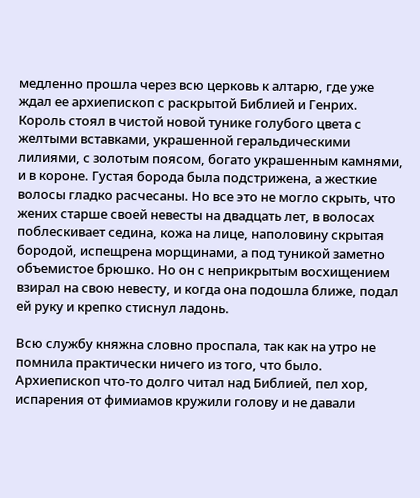медленно прошла через всю церковь к алтарю, где уже ждал ее архиепископ с раскрытой Библией и Генрих. Король стоял в чистой новой тунике голубого цвета с желтыми вставками, украшенной геральдическими лилиями, с золотым поясом, богато украшенным камнями, и в короне. Густая борода была подстрижена, а жесткие волосы гладко расчесаны. Но все это не могло скрыть, что жених старше своей невесты на двадцать лет, в волосах поблескивает седина, кожа на лице, наполовину скрытая бородой, испещрена морщинами, а под туникой заметно объемистое брюшко. Но он с неприкрытым восхищением взирал на свою невесту, и когда она подошла ближе, подал ей руку и крепко стиснул ладонь.

Всю службу княжна словно проспала, так как на утро не помнила практически ничего из того, что было. Архиепископ что-то долго читал над Библией, пел хор, испарения от фимиамов кружили голову и не давали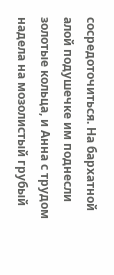сосредоточиться. На бархатной алой подушечке им поднесли золотые кольца, и Анна с трудом надела на мозолистый грубый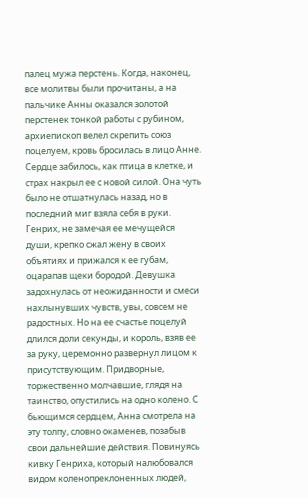палец мужа перстень. Когда, наконец, все молитвы были прочитаны, а на пальчике Анны оказался золотой перстенек тонкой работы с рубином, архиепископ велел скрепить союз поцелуем, кровь бросилась в лицо Анне. Сердце забилось, как птица в клетке, и страх накрыл ее с новой силой. Она чуть было не отшатнулась назад, но в последний миг взяла себя в руки. Генрих, не замечая ее мечущейся души, крепко сжал жену в своих объятиях и прижался к ее губам, оцарапав щеки бородой. Девушка задохнулась от неожиданности и смеси нахлынувших чувств, увы, совсем не радостных. Но на ее счастье поцелуй длился доли секунды, и король, взяв ее за руку, церемонно развернул лицом к присутствующим. Придворные, торжественно молчавшие, глядя на таинство, опустились на одно колено. С бьющимся сердцем, Анна смотрела на эту толпу, словно окаменев, позабыв свои дальнейшие действия. Повинуясь кивку Генриха, который налюбовался видом коленопреклоненных людей,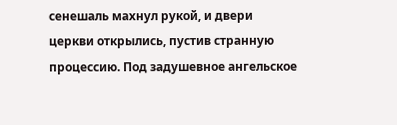сенешаль махнул рукой, и двери церкви открылись, пустив странную процессию. Под задушевное ангельское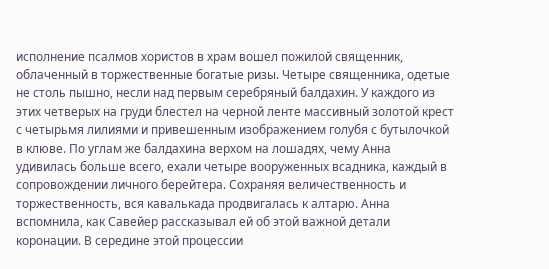исполнение псалмов хористов в храм вошел пожилой священник, облаченный в торжественные богатые ризы. Четыре священника, одетые не столь пышно, несли над первым серебряный балдахин. У каждого из этих четверых на груди блестел на черной ленте массивный золотой крест с четырьмя лилиями и привешенным изображением голубя с бутылочкой в клюве. По углам же балдахина верхом на лошадях, чему Анна удивилась больше всего, ехали четыре вооруженных всадника, каждый в сопровождении личного берейтера. Сохраняя величественность и торжественность, вся кавалькада продвигалась к алтарю. Анна вспомнила, как Савейер рассказывал ей об этой важной детали коронации. В середине этой процессии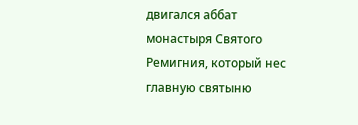двигался аббат монастыря Святого Ремигния, который нес главную святыню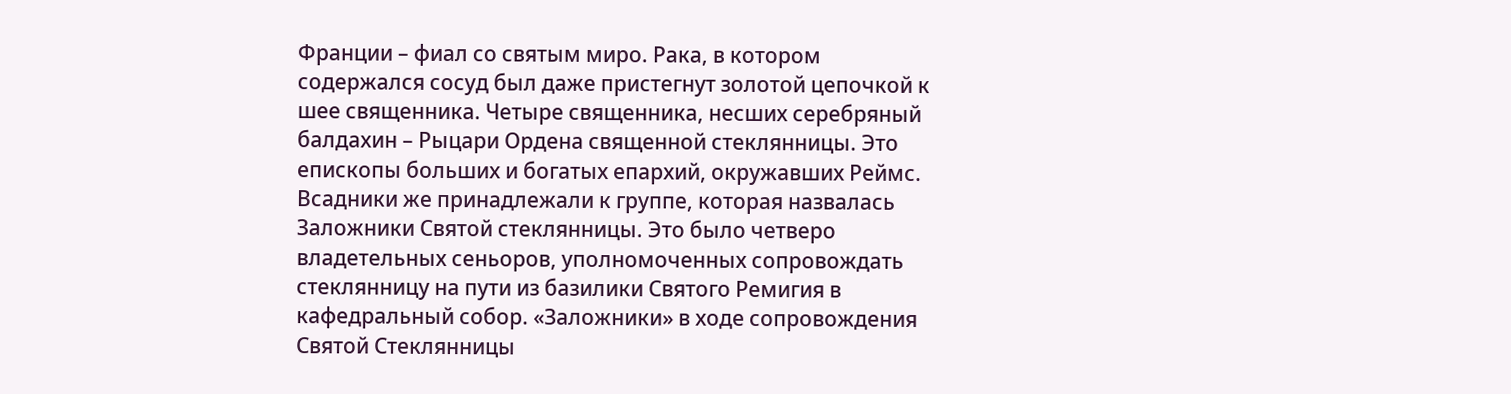Франции – фиал со святым миро. Рака, в котором содержался сосуд был даже пристегнут золотой цепочкой к шее священника. Четыре священника, несших серебряный балдахин – Рыцари Ордена священной стеклянницы. Это епископы больших и богатых епархий, окружавших Реймс. Всадники же принадлежали к группе, которая назвалась Заложники Святой стеклянницы. Это было четверо владетельных сеньоров, уполномоченных сопровождать стеклянницу на пути из базилики Святого Ремигия в кафедральный собор. «Заложники» в ходе сопровождения Святой Стеклянницы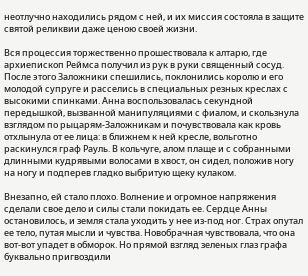неотлучно находились рядом с ней, и их миссия состояла в защите святой реликвии даже ценою своей жизни.

Вся процессия торжественно прошествовала к алтарю, где архиепископ Реймса получил из рук в руки священный сосуд. После этого Заложники спешились, поклонились королю и его молодой супруге и расселись в специальных резных креслах с высокими спинками. Анна воспользовалась секундной передышкой, вызванной манипуляциями с фиалом, и скользнула взглядом по рыцарям-Заложникам и почувствовала как кровь отхлынула от ее лица: в ближнем к ней кресле, вольготно раскинулся граф Рауль. В кольчуге, алом плаще и с собранными длинными кудрявыми волосами в хвост, он сидел, положив ногу на ногу и подперев гладко выбритую щеку кулаком.

Внезапно, ей стало плохо. Волнение и огромное напряжения сделали свое дело и силы стали покидать ее. Сердце Анны остановилось, и земля стала уходить у нее из-под ног. Страх опутал ее тело, путая мысли и чувства. Новобрачная чувствовала, что она вот-вот упадет в обморок. Но прямой взгляд зеленых глаз графа буквально пригвоздили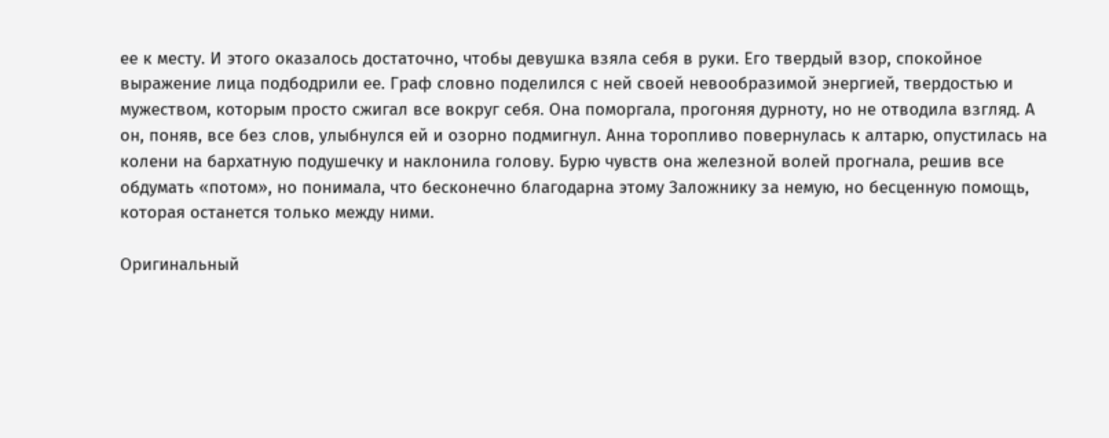ее к месту. И этого оказалось достаточно, чтобы девушка взяла себя в руки. Его твердый взор, спокойное выражение лица подбодрили ее. Граф словно поделился с ней своей невообразимой энергией, твердостью и мужеством, которым просто сжигал все вокруг себя. Она поморгала, прогоняя дурноту, но не отводила взгляд. А он, поняв, все без слов, улыбнулся ей и озорно подмигнул. Анна торопливо повернулась к алтарю, опустилась на колени на бархатную подушечку и наклонила голову. Бурю чувств она железной волей прогнала, решив все обдумать «потом», но понимала, что бесконечно благодарна этому Заложнику за немую, но бесценную помощь, которая останется только между ними.

Оригинальный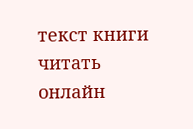текст книги читать онлайн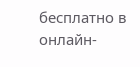бесплатно в онлайн-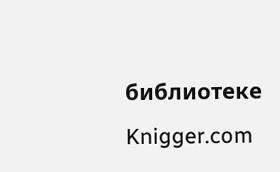библиотеке Knigger.com